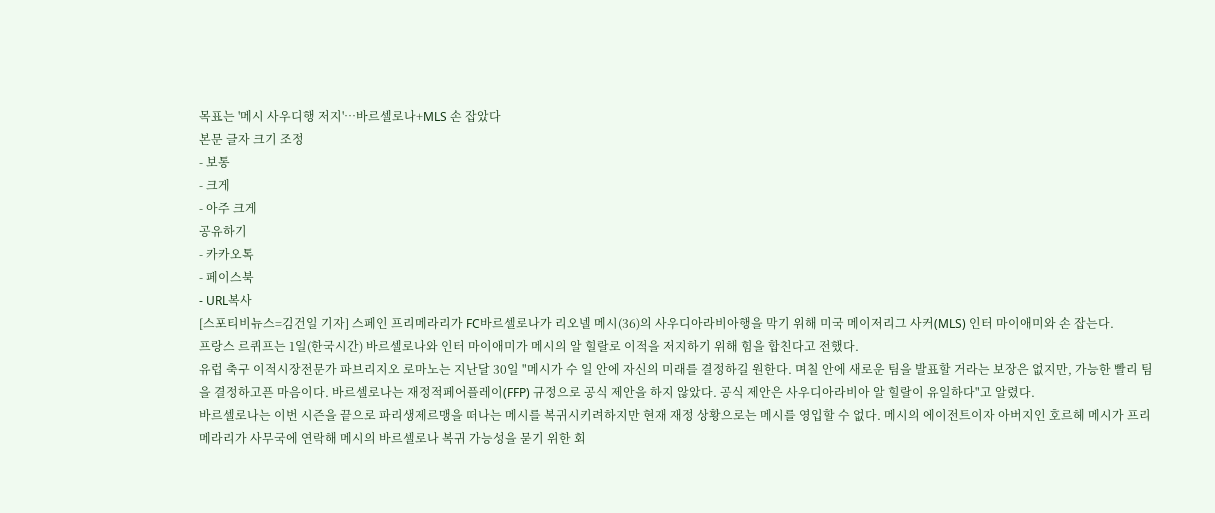목표는 '메시 사우디행 저지'…바르셀로나+MLS 손 잡았다
본문 글자 크기 조정
- 보통
- 크게
- 아주 크게
공유하기
- 카카오톡
- 페이스북
- URL복사
[스포티비뉴스=김건일 기자] 스페인 프리메라리가 FC바르셀로나가 리오넬 메시(36)의 사우디아라비아행을 막기 위해 미국 메이저리그 사커(MLS) 인터 마이애미와 손 잡는다.
프랑스 르퀴프는 1일(한국시간) 바르셀로나와 인터 마이애미가 메시의 알 힐랄로 이적을 저지하기 위해 힘을 합친다고 전했다.
유럽 축구 이적시장전문가 파브리지오 로마노는 지난달 30일 "메시가 수 일 안에 자신의 미래를 결정하길 원한다. 며칠 안에 새로운 팀을 발표할 거라는 보장은 없지만, 가능한 빨리 팀을 결정하고픈 마음이다. 바르셀로나는 재정적페어플레이(FFP) 규정으로 공식 제안을 하지 않았다. 공식 제안은 사우디아라비아 알 힐랄이 유일하다"고 알렸다.
바르셀로나는 이번 시즌을 끝으로 파리생제르맹을 떠나는 메시를 복귀시키려하지만 현재 재정 상황으로는 메시를 영입할 수 없다. 메시의 에이전트이자 아버지인 호르헤 메시가 프리메라리가 사무국에 연락해 메시의 바르셀로나 복귀 가능성을 묻기 위한 회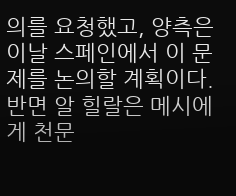의를 요청했고, 양측은 이날 스페인에서 이 문제를 논의할 계획이다.
반면 알 힐랄은 메시에게 천문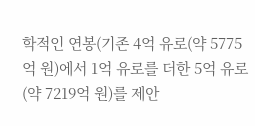학적인 연봉(기존 4억 유로(약 5775억 원)에서 1억 유로를 더한 5억 유로(약 7219억 원)를 제안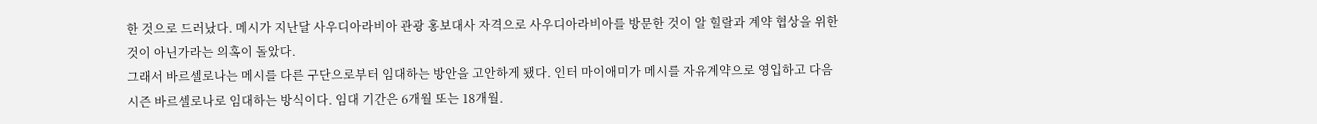한 것으로 드러났다. 메시가 지난달 사우디아라비아 관광 홍보대사 자격으로 사우디아라비아를 방문한 것이 알 힐랄과 계약 협상을 위한 것이 아닌가라는 의혹이 돌았다.
그래서 바르셀로나는 메시를 다른 구단으로부터 임대하는 방안을 고안하게 됐다. 인터 마이애미가 메시를 자유계약으로 영입하고 다음 시즌 바르셀로나로 임대하는 방식이다. 임대 기간은 6개월 또는 18개월.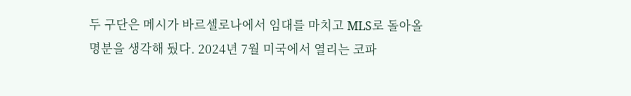두 구단은 메시가 바르셀로나에서 임대를 마치고 MLS로 돌아올 명분을 생각해 뒀다. 2024년 7월 미국에서 열리는 코파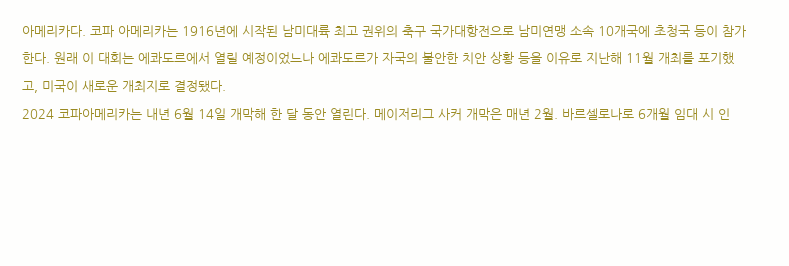아메리카다. 코파 아메리카는 1916년에 시작된 남미대륙 최고 권위의 축구 국가대항전으로 남미연맹 소속 10개국에 초청국 등이 참가한다. 원래 이 대회는 에콰도르에서 열릴 예정이었느나 에콰도르가 자국의 불안한 치안 상황 등을 이유로 지난해 11월 개최를 포기했고, 미국이 새로운 개최지로 결정됐다.
2024 코파아메리카는 내년 6월 14일 개막해 한 달 동안 열린다. 메이저리그 사커 개막은 매년 2월. 바르셀로나로 6개월 임대 시 인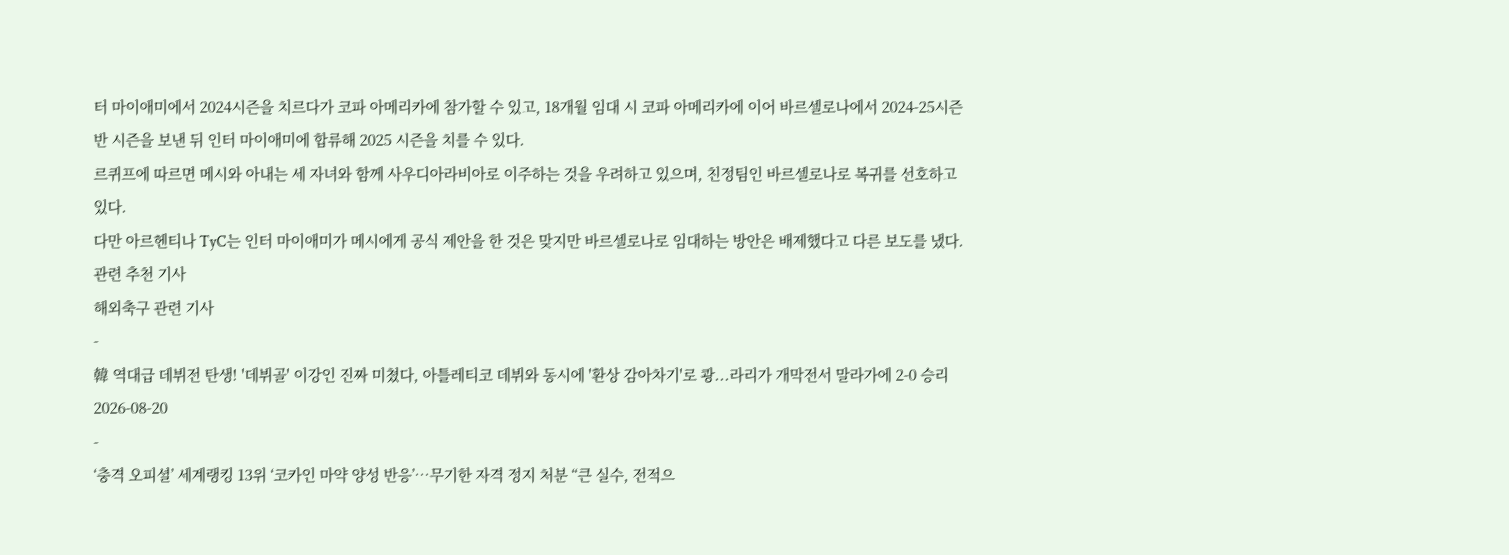터 마이애미에서 2024시즌을 치르다가 코파 아메리카에 참가할 수 있고, 18개월 임대 시 코파 아메리카에 이어 바르셀로나에서 2024-25시즌 반 시즌을 보낸 뒤 인터 마이애미에 합류해 2025 시즌을 치를 수 있다.
르퀴프에 따르면 메시와 아내는 세 자녀와 함께 사우디아라비아로 이주하는 것을 우려하고 있으며, 친정팀인 바르셀로나로 복귀를 선호하고 있다.
다만 아르헨티나 TyC는 인터 마이애미가 메시에게 공식 제안을 한 것은 맞지만 바르셀로나로 임대하는 방안은 배제했다고 다른 보도를 냈다.
관련 추천 기사
해외축구 관련 기사
-
韓 역대급 데뷔전 탄생! '데뷔골' 이강인 진짜 미쳤다, 아틀레티코 데뷔와 동시에 '환상 감아차기'로 쾅...라리가 개막전서 말라가에 2-0 승리
2026-08-20
-
‘충격 오피셜’ 세계랭킹 13위 ‘코카인 마약 양성 반응’…무기한 자격 정지 처분 “큰 실수, 전적으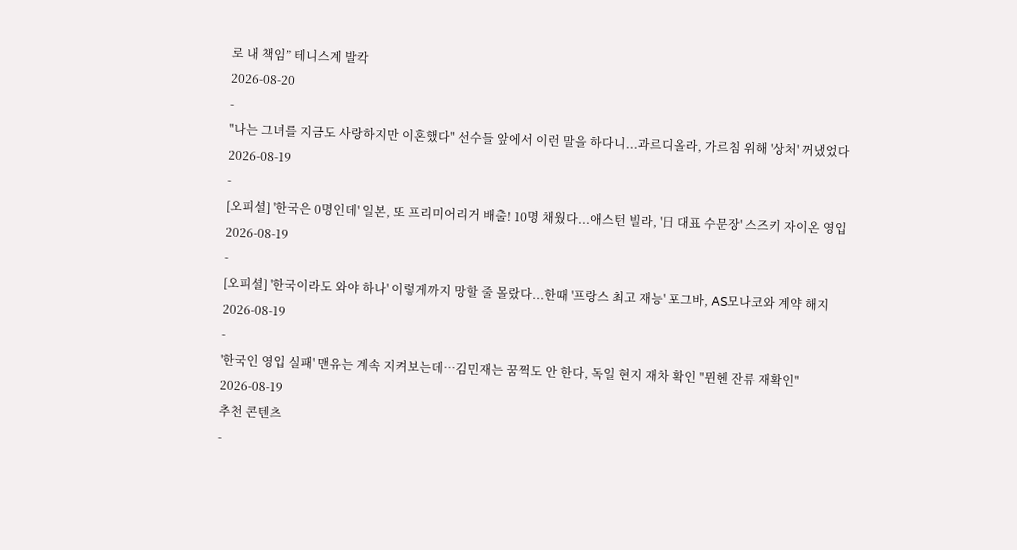로 내 책임” 테니스계 발칵
2026-08-20
-
"나는 그녀를 지금도 사랑하지만 이혼했다" 선수들 앞에서 이런 말을 하다니...과르디올라, 가르침 위해 '상처' 꺼냈었다
2026-08-19
-
[오피셜] '한국은 0명인데' 일본, 또 프리미어리거 배출! 10명 채웠다...애스턴 빌라, '日 대표 수문장' 스즈키 자이온 영입
2026-08-19
-
[오피셜] '한국이라도 와야 하나' 이렇게까지 망할 줄 몰랐다...한때 '프랑스 최고 재능' 포그바, AS모나코와 계약 해지
2026-08-19
-
'한국인 영입 실패' 맨유는 계속 지켜보는데…김민재는 꿈쩍도 안 한다, 독일 현지 재차 확인 "뮌헨 잔류 재확인"
2026-08-19
추천 콘텐츠
-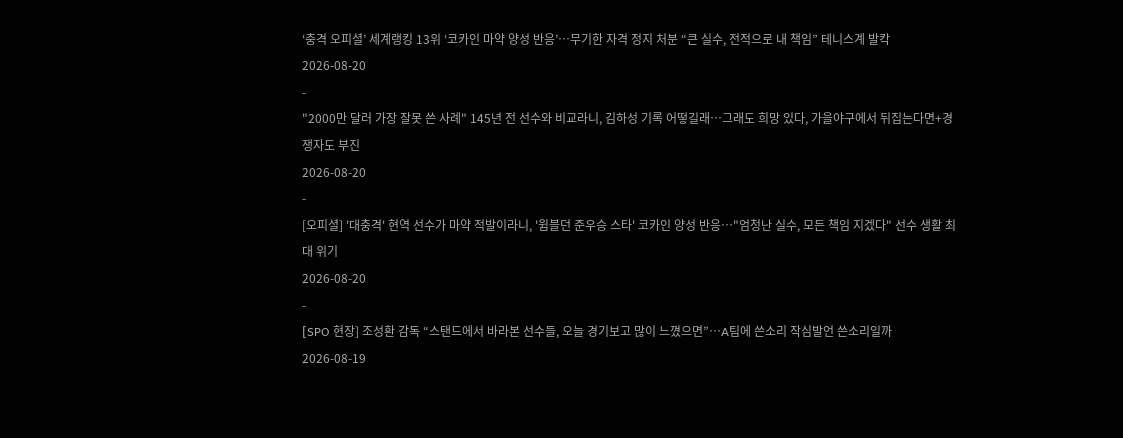‘충격 오피셜’ 세계랭킹 13위 ‘코카인 마약 양성 반응’…무기한 자격 정지 처분 “큰 실수, 전적으로 내 책임” 테니스계 발칵
2026-08-20
-
"2000만 달러 가장 잘못 쓴 사례" 145년 전 선수와 비교라니, 김하성 기록 어떻길래…그래도 희망 있다, 가을야구에서 뒤집는다면+경쟁자도 부진
2026-08-20
-
[오피셜] '대충격' 현역 선수가 마약 적발이라니, '윔블던 준우승 스타' 코카인 양성 반응…"엄청난 실수, 모든 책임 지겠다" 선수 생활 최대 위기
2026-08-20
-
[SPO 현장] 조성환 감독 “스탠드에서 바라본 선수들, 오늘 경기보고 많이 느꼈으면”…A팀에 쓴소리 작심발언 쓴소리일까
2026-08-19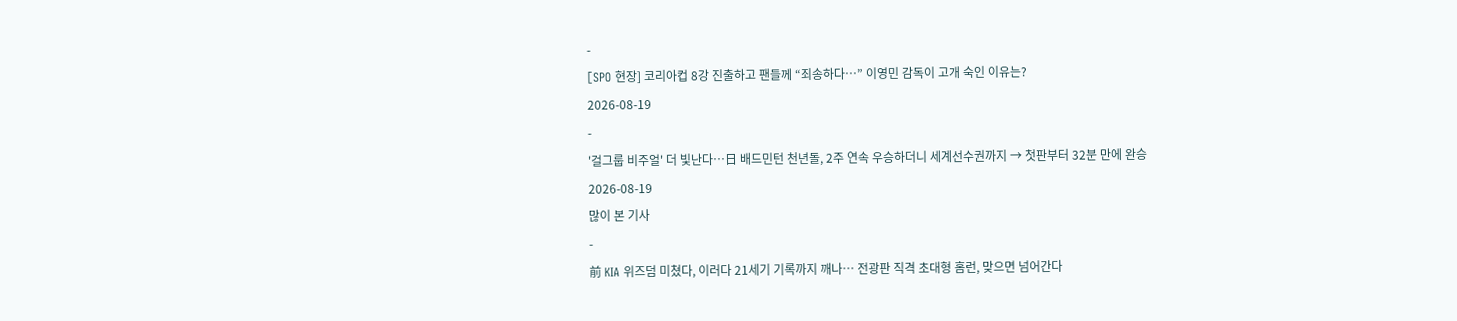-
[SPO 현장] 코리아컵 8강 진출하고 팬들께 “죄송하다…” 이영민 감독이 고개 숙인 이유는?
2026-08-19
-
'걸그룹 비주얼' 더 빛난다…日 배드민턴 천년돌, 2주 연속 우승하더니 세계선수권까지 → 첫판부터 32분 만에 완승
2026-08-19
많이 본 기사
-
前 KIA 위즈덤 미쳤다, 이러다 21세기 기록까지 깨나… 전광판 직격 초대형 홈런, 맞으면 넘어간다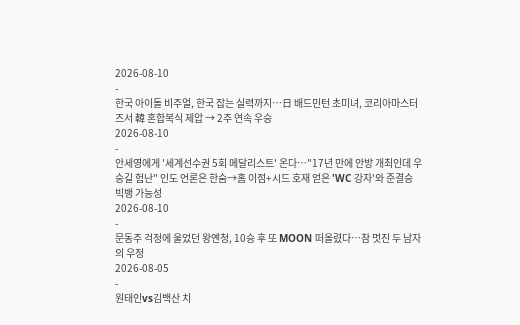2026-08-10
-
한국 아이돌 비주얼, 한국 잡는 실력까지…日 배드민턴 초미녀, 코리아마스터즈서 韓 혼합복식 제압 → 2주 연속 우승
2026-08-10
-
안세영에게 '세계선수권 5회 메달리스트' 온다…"17년 만에 안방 개최인데 우승길 험난" 인도 언론은 한숨→홈 이점+시드 호재 얻은 'WC 강자'와 준결승 빅뱅 가능성
2026-08-10
-
문동주 걱정에 울었던 왕옌청, 10승 후 또 MOON 떠올렸다…참 멋진 두 남자의 우정
2026-08-05
-
원태인vs김백산 치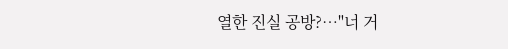열한 진실 공방?…"너 거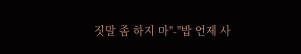짓말 좀 하지 마"-"밥 언제 사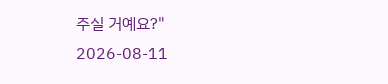주실 거예요?"
2026-08-11